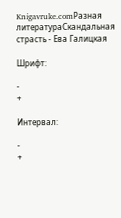Knigavruke.comРазная литератураСкандальная страсть - Ева Галицкая

Шрифт:

-
+

Интервал:

-
+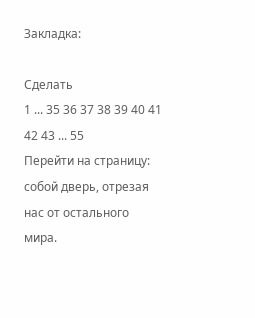Закладка:

Сделать
1 ... 35 36 37 38 39 40 41 42 43 ... 55
Перейти на страницу:
собой дверь, отрезая нас от остального мира.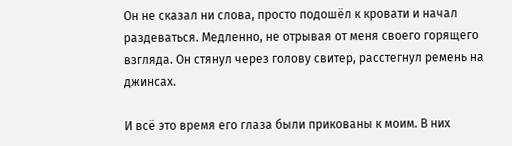Он не сказал ни слова, просто подошёл к кровати и начал раздеваться. Медленно, не отрывая от меня своего горящего взгляда. Он стянул через голову свитер, расстегнул ремень на джинсах.

И всё это время его глаза были прикованы к моим. В них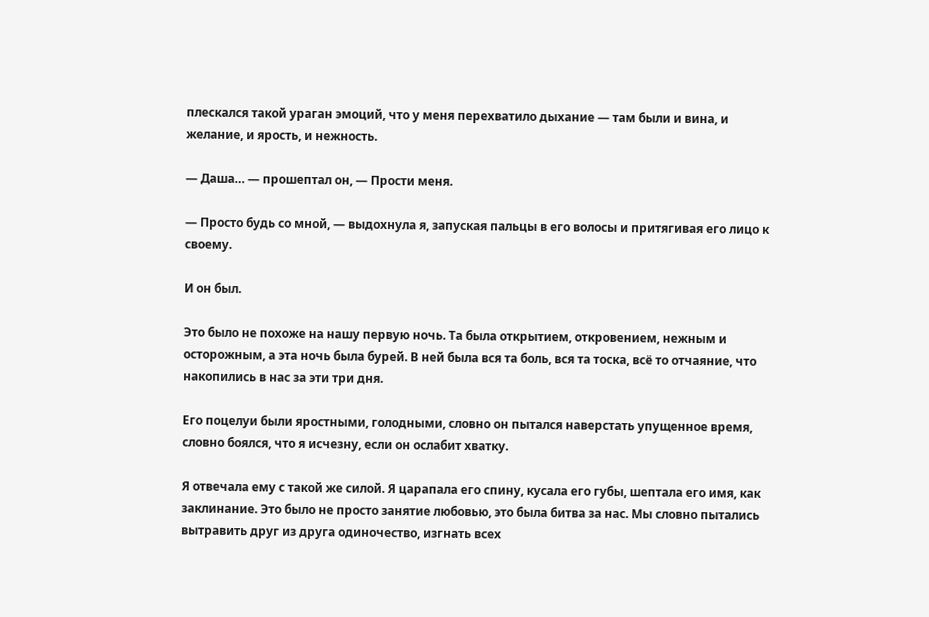плескался такой ураган эмоций, что у меня перехватило дыхание — там были и вина, и желание, и ярость, и нежность.

— Даша… — прошептал он, — Прости меня.

— Просто будь со мной, — выдохнула я, запуская пальцы в его волосы и притягивая его лицо к своему.

И он был.

Это было не похоже на нашу первую ночь. Та была открытием, откровением, нежным и осторожным, а эта ночь была бурей. В ней была вся та боль, вся та тоска, всё то отчаяние, что накопились в нас за эти три дня.

Его поцелуи были яростными, голодными, словно он пытался наверстать упущенное время, словно боялся, что я исчезну, если он ослабит хватку.

Я отвечала ему с такой же силой. Я царапала его спину, кусала его губы, шептала его имя, как заклинание. Это было не просто занятие любовью, это была битва за нас. Мы словно пытались вытравить друг из друга одиночество, изгнать всех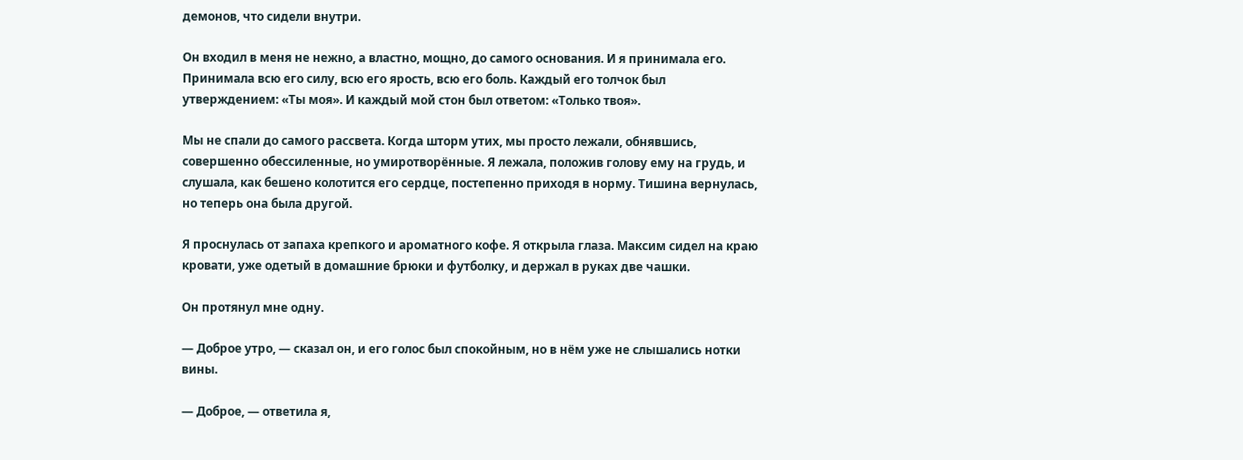демонов, что сидели внутри.

Он входил в меня не нежно, а властно, мощно, до самого основания. И я принимала его. Принимала всю его силу, всю его ярость, всю его боль. Каждый его толчок был утверждением: «Ты моя». И каждый мой стон был ответом: «Только твоя».

Мы не спали до самого рассвета. Когда шторм утих, мы просто лежали, обнявшись, совершенно обессиленные, но умиротворённые. Я лежала, положив голову ему на грудь, и слушала, как бешено колотится его сердце, постепенно приходя в норму. Тишина вернулась, но теперь она была другой.

Я проснулась от запаха крепкого и ароматного кофе. Я открыла глаза. Максим сидел на краю кровати, уже одетый в домашние брюки и футболку, и держал в руках две чашки.

Он протянул мне одну.

— Доброе утро, — сказал он, и его голос был спокойным, но в нём уже не слышались нотки вины.

— Доброе, — ответила я,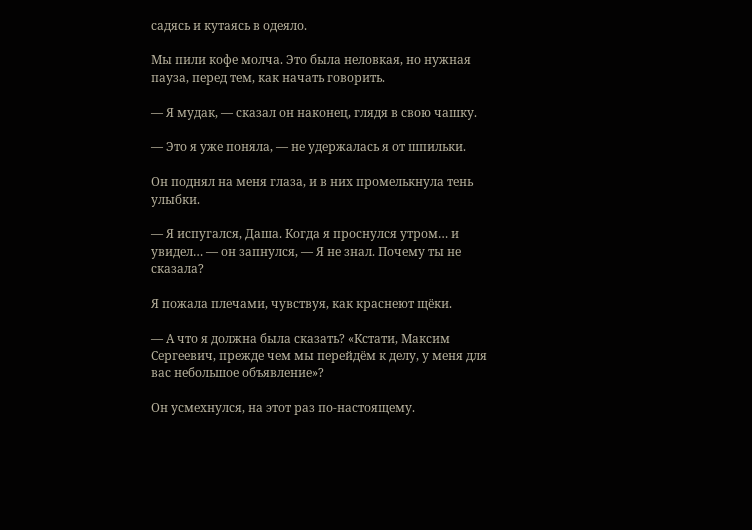садясь и кутаясь в одеяло.

Мы пили кофе молча. Это была неловкая, но нужная пауза, перед тем, как начать говорить.

— Я мудак, — сказал он наконец, глядя в свою чашку.

— Это я уже поняла, — не удержалась я от шпильки.

Он поднял на меня глаза, и в них промелькнула тень улыбки.

— Я испугался, Даша. Когда я проснулся утром… и увидел… — он запнулся, — Я не знал. Почему ты не сказала?

Я пожала плечами, чувствуя, как краснеют щёки.

— А что я должна была сказать? «Кстати, Максим Сергеевич, прежде чем мы перейдём к делу, у меня для вас небольшое объявление»?

Он усмехнулся, на этот раз по-настоящему.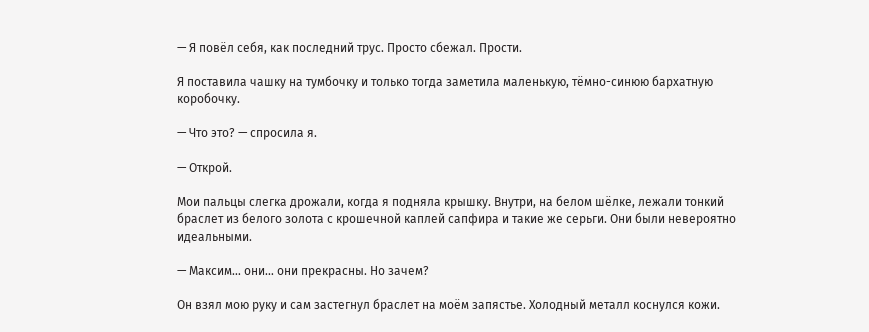— Я повёл себя, как последний трус. Просто сбежал. Прости.

Я поставила чашку на тумбочку и только тогда заметила маленькую, тёмно-синюю бархатную коробочку.

— Что это? — спросила я.

— Открой.

Мои пальцы слегка дрожали, когда я подняла крышку. Внутри, на белом шёлке, лежали тонкий браслет из белого золота с крошечной каплей сапфира и такие же серьги. Они были невероятно идеальными.

— Максим… они… они прекрасны. Но зачем?

Он взял мою руку и сам застегнул браслет на моём запястье. Холодный металл коснулся кожи.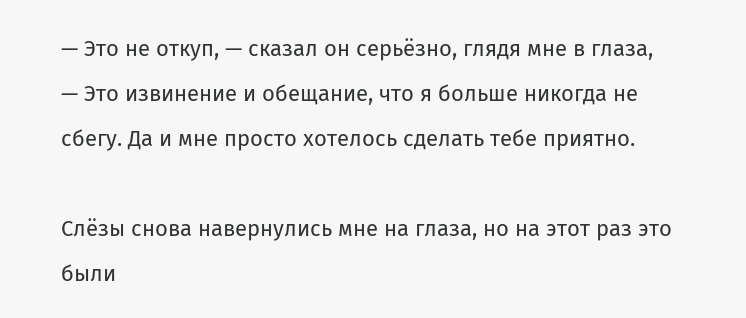— Это не откуп, — сказал он серьёзно, глядя мне в глаза, — Это извинение и обещание, что я больше никогда не сбегу. Да и мне просто хотелось сделать тебе приятно.

Слёзы снова навернулись мне на глаза, но на этот раз это были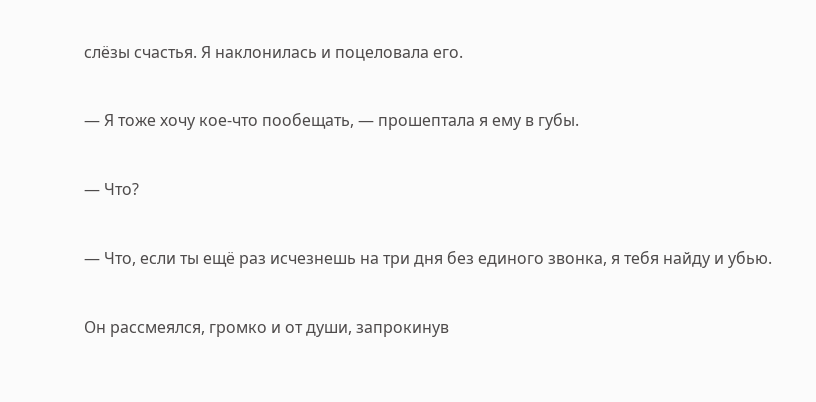слёзы счастья. Я наклонилась и поцеловала его.

— Я тоже хочу кое-что пообещать, — прошептала я ему в губы.

— Что?

— Что, если ты ещё раз исчезнешь на три дня без единого звонка, я тебя найду и убью.

Он рассмеялся, громко и от души, запрокинув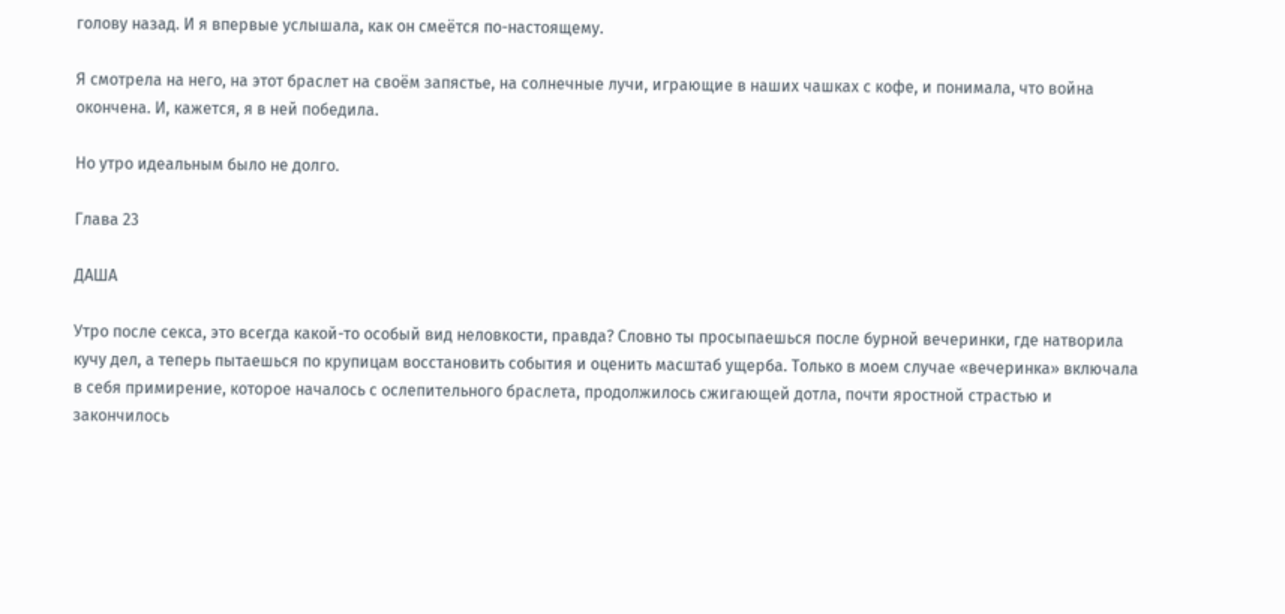голову назад. И я впервые услышала, как он смеётся по-настоящему.

Я смотрела на него, на этот браслет на своём запястье, на солнечные лучи, играющие в наших чашках с кофе, и понимала, что война окончена. И, кажется, я в ней победила.

Но утро идеальным было не долго.

Глава 23

ДАША

Утро после секса, это всегда какой-то особый вид неловкости, правда? Словно ты просыпаешься после бурной вечеринки, где натворила кучу дел, а теперь пытаешься по крупицам восстановить события и оценить масштаб ущерба. Только в моем случае «вечеринка» включала в себя примирение, которое началось с ослепительного браслета, продолжилось сжигающей дотла, почти яростной страстью и закончилось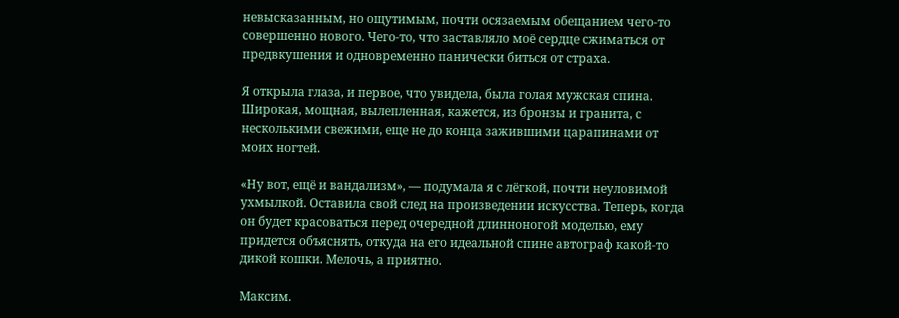невысказанным, но ощутимым, почти осязаемым обещанием чего-то совершенно нового. Чего-то, что заставляло моё сердце сжиматься от предвкушения и одновременно панически биться от страха.

Я открыла глаза, и первое, что увидела, была голая мужская спина. Широкая, мощная, вылепленная, кажется, из бронзы и гранита, с несколькими свежими, еще не до конца зажившими царапинами от моих ногтей.

«Ну вот, ещё и вандализм», — подумала я с лёгкой, почти неуловимой ухмылкой. Оставила свой след на произведении искусства. Теперь, когда он будет красоваться перед очередной длинноногой моделью, ему придется объяснять, откуда на его идеальной спине автограф какой-то дикой кошки. Мелочь, а приятно.

Максим.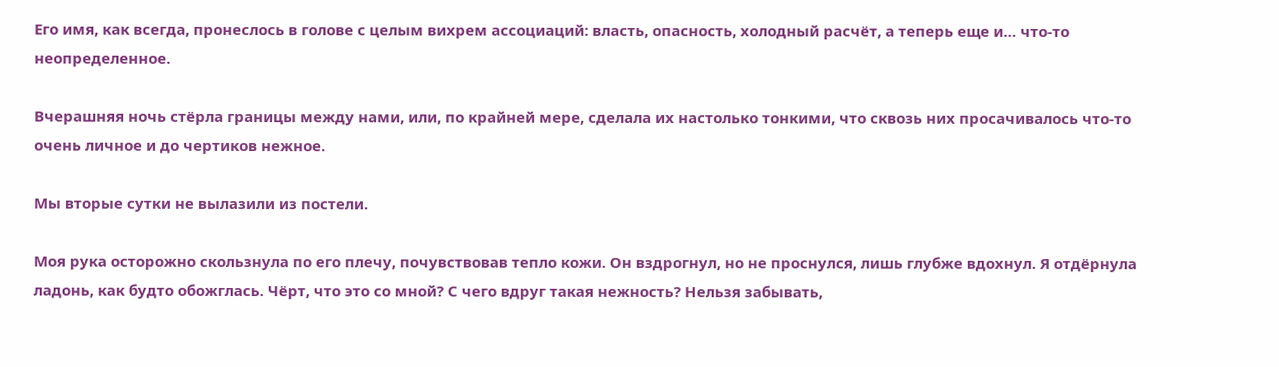Его имя, как всегда, пронеслось в голове с целым вихрем ассоциаций: власть, опасность, холодный расчёт, а теперь еще и… что-то неопределенное.

Вчерашняя ночь стёрла границы между нами, или, по крайней мере, сделала их настолько тонкими, что сквозь них просачивалось что-то очень личное и до чертиков нежное.

Мы вторые сутки не вылазили из постели.

Моя рука осторожно скользнула по его плечу, почувствовав тепло кожи. Он вздрогнул, но не проснулся, лишь глубже вдохнул. Я отдёрнула ладонь, как будто обожглась. Чёрт, что это со мной? С чего вдруг такая нежность? Нельзя забывать,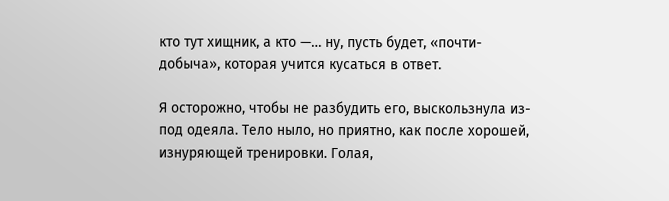кто тут хищник, а кто —… ну, пусть будет, «почти-добыча», которая учится кусаться в ответ.

Я осторожно, чтобы не разбудить его, выскользнула из-под одеяла. Тело ныло, но приятно, как после хорошей, изнуряющей тренировки. Голая,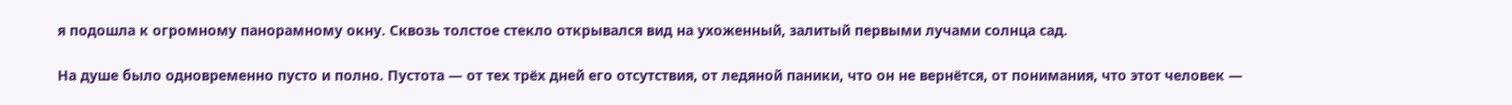я подошла к огромному панорамному окну. Сквозь толстое стекло открывался вид на ухоженный, залитый первыми лучами солнца сад.

На душе было одновременно пусто и полно. Пустота — от тех трёх дней его отсутствия, от ледяной паники, что он не вернётся, от понимания, что этот человек —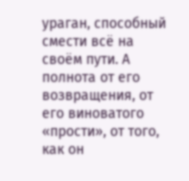ураган, способный смести всё на своём пути. А полнота от его возвращения, от его виноватого «прости», от того, как он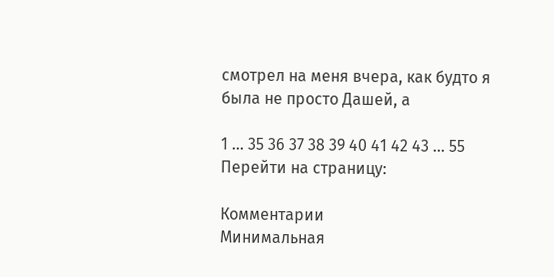смотрел на меня вчера, как будто я была не просто Дашей, а

1 ... 35 36 37 38 39 40 41 42 43 ... 55
Перейти на страницу:

Комментарии
Минимальная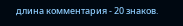длина комментария - 20 знаков.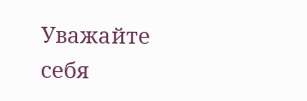Уважайте себя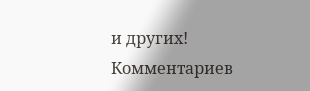и других!
Комментариев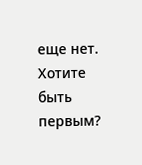еще нет. Хотите быть первым?